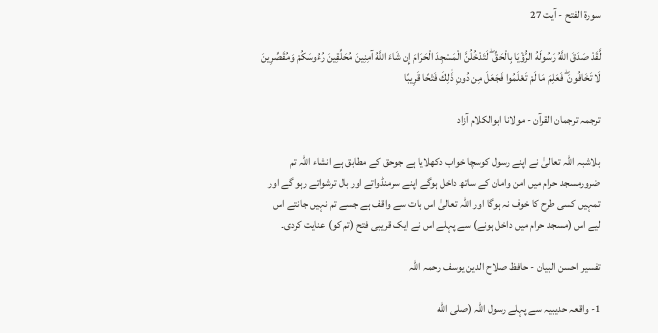سورة الفتح - آیت 27

لَّقَدْ صَدَقَ اللَّهُ رَسُولَهُ الرُّؤْيَا بِالْحَقِّ ۖ لَتَدْخُلُنَّ الْمَسْجِدَ الْحَرَامَ إِن شَاءَ اللَّهُ آمِنِينَ مُحَلِّقِينَ رُءُوسَكُمْ وَمُقَصِّرِينَ لَا تَخَافُونَ ۖ فَعَلِمَ مَا لَمْ تَعْلَمُوا فَجَعَلَ مِن دُونِ ذَٰلِكَ فَتْحًا قَرِيبًا

ترجمہ ترجمان القرآن - مولانا ابوالکلام آزاد

بلاشبہ اللہ تعالیٰ نے اپنے رسول کوسچا خواب دکھلایا ہے جوحق کے مطابق ہے انشاء اللہ تم ضرورمسجد حرام میں امن وامان کے ساتھ داخل ہوگے اپنے سرمنڈواتے اور بال ترشواتے رہو گے اور تمہیں کسی طرح کا خوف نہ ہوگا اور اللہ تعالیٰ اس بات سے واقف ہے جسے تم نہیں جانتے اس لیے اس (مسجد حرام میں داخل ہونے) سے پہلے اس نے ایک قریبی فتح (تم کو) عنایت کردی۔

تفسیر احسن البیان - حافظ صلاح الدین یوسف رحمہ اللہ

1- واقعہ حدیبیہ سے پہلے رسول اللہ (صلى الله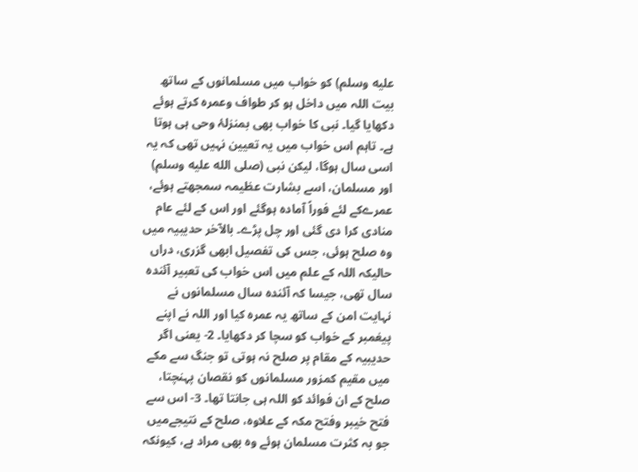عليه وسلم) کو خواب میں مسلمانوں کے ساتھ بیت اللہ میں داخل ہو کر طواف وعمرہ کرتے ہوئے دکھایا گیا۔ نبی کا خواب بھی بمنزلۂ وحی ہی ہوتا ہے۔ تاہم اس خواب میں یہ تعیین نہیں تھی کہ یہ اسی سال ہوگا، لیکن نبی (صلى الله عليه وسلم) اور مسلمان، اسے بشارت عظیمہ سمجھتے ہوئے، عمرےکے لئے فوراً آمادہ ہوگئے اور اس کے لئے عام منادی کرا دی گئی اور چل پڑے۔ بالآخر حدیبیہ میں وہ صلح ہوئی، جس کی تفصیل ابھی گزری، دراں حالیکہ اللہ کے علم میں اس خواب کی تعبیر آئندہ سال تھی، جیسا کہ آئندہ سال مسلمانوں نے نہایت امن کے ساتھ یہ عمرہ کیا اور اللہ نے اپنے پیغمبر کے خواب کو سچا کر دکھایا۔ 2- یعنی اگر حدیبیہ کے مقام پر صلح نہ ہوتی تو جنگ سے مکے میں مقیم کمزور مسلمانوں کو نقصان پہنچتا، صلح کے ان فوائد کو اللہ ہی جانتا تھا۔ 3- اس سے فتح خیبر وفتح مکہ کے علاوہ، صلح کے نتیجےمیں جو بہ کثرت مسلمان ہوئے وہ بھی مراد ہے، کیونکہ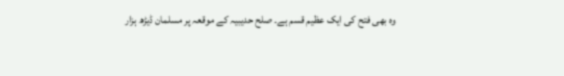وہ بھی فتح کی ایک عظیم قسم ہے۔ صلح حدیبیہ کے موقعہ پر مسلمان ڈیڑھ ہزار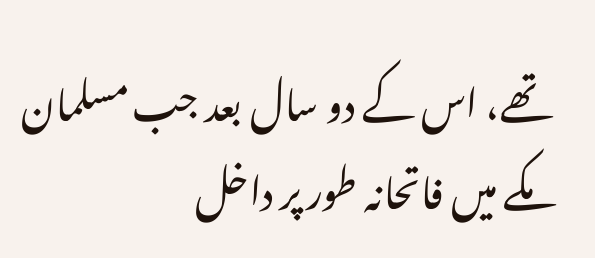تھے، اس کے دو سال بعد جب مسلمان مکے میں فاتحانہ طور پر داخل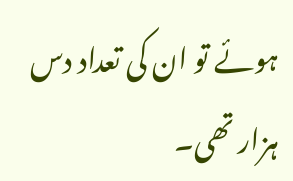ہوئے تو ان کی تعداد دس ہزار تھی۔